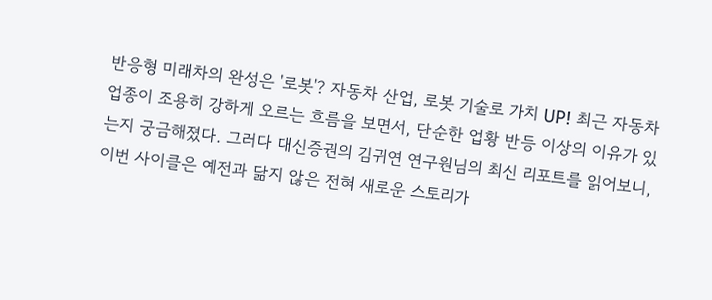반응형 미래차의 완성은 '로봇'? 자동차 산업, 로봇 기술로 가치 UP! 최근 자동차 업종이 조용히 강하게 오르는 흐름을 보면서, 단순한 업황 반등 이상의 이유가 있는지 궁금해졌다. 그러다 대신증권의 김귀연 연구원님의 최신 리포트를 읽어보니, 이번 사이클은 예전과 닮지 않은 전혀 새로운 스토리가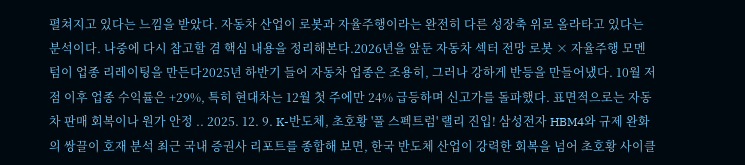펼쳐지고 있다는 느낌을 받았다. 자동차 산업이 로봇과 자율주행이라는 완전히 다른 성장축 위로 올라타고 있다는 분석이다. 나중에 다시 참고할 겸 핵심 내용을 정리해본다.2026년을 앞둔 자동차 섹터 전망 로봇 × 자율주행 모멘텀이 업종 리레이팅을 만든다2025년 하반기 들어 자동차 업종은 조용히, 그러나 강하게 반등을 만들어냈다. 10월 저점 이후 업종 수익률은 +29%, 특히 현대차는 12월 첫 주에만 24% 급등하며 신고가를 돌파했다. 표면적으로는 자동차 판매 회복이나 원가 안정 .. 2025. 12. 9. K-반도체, 초호황 '풀 스펙트럼' 랠리 진입! 삼성전자 HBM4와 규제 완화의 쌍끌이 호재 분석 최근 국내 증권사 리포트를 종합해 보면, 한국 반도체 산업이 강력한 회복을 넘어 초호황 사이클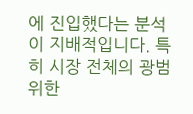에 진입했다는 분석이 지배적입니다. 특히 시장 전체의 광범위한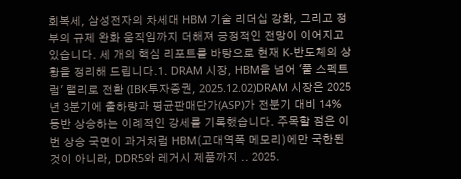회복세, 삼성전자의 차세대 HBM 기술 리더십 강화, 그리고 정부의 규제 완화 움직임까지 더해져 긍정적인 전망이 이어지고 있습니다. 세 개의 핵심 리포트를 바탕으로 현재 K-반도체의 상황을 정리해 드립니다.1. DRAM 시장, HBM을 넘어 '풀 스펙트럼' 랠리로 전환 (IBK투자증권, 2025.12.02)DRAM 시장은 2025년 3분기에 출하량과 평균판매단가(ASP)가 전분기 대비 14% 동반 상승하는 이례적인 강세를 기록했습니다. 주목할 점은 이번 상승 국면이 과거처럼 HBM(고대역폭 메모리)에만 국한된 것이 아니라, DDR5와 레거시 제품까지 .. 2025.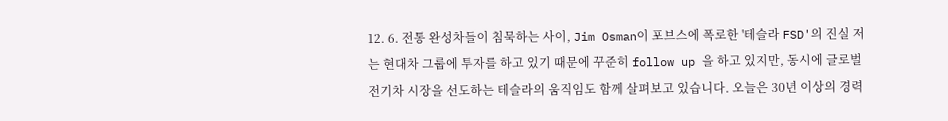12. 6. 전통 완성차들이 침묵하는 사이, Jim Osman이 포브스에 폭로한 '테슬라 FSD'의 진실 저는 현대차 그룹에 투자를 하고 있기 때문에 꾸준히 follow up 을 하고 있지만, 동시에 글로벌 전기차 시장을 선도하는 테슬라의 움직임도 함께 살펴보고 있습니다. 오늘은 30년 이상의 경력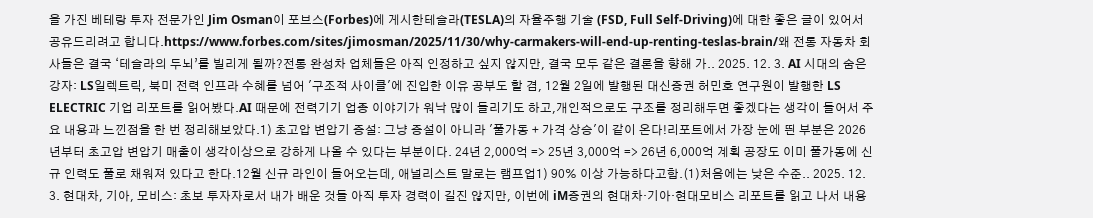을 가진 베테랑 투자 전문가인 Jim Osman이 포브스(Forbes)에 게시한테슬라(TESLA)의 자율주행 기술 (FSD, Full Self-Driving)에 대한 좋은 글이 있어서 공유드리려고 합니다.https://www.forbes.com/sites/jimosman/2025/11/30/why-carmakers-will-end-up-renting-teslas-brain/왜 전통 자동차 회사들은 결국 ‘테슬라의 두뇌’를 빌리게 될까?전통 완성차 업체들은 아직 인정하고 싶지 않지만, 결국 모두 같은 결론을 향해 가.. 2025. 12. 3. AI 시대의 숨은 강자: LS일렉트릭, 북미 전력 인프라 수혜를 넘어 '구조적 사이클'에 진입한 이유 공부도 할 겸, 12월 2일에 발행된 대신증권 허민호 연구원이 발행한 LS ELECTRIC 기업 리포트를 읽어봤다.AI 때문에 전력기기 업종 이야기가 워낙 많이 들리기도 하고,개인적으로도 구조를 정리해두면 좋겠다는 생각이 들어서 주요 내용과 느낀점을 한 번 정리해보았다.1) 초고압 변압기 증설: 그냥 증설이 아니라 '풀가동 + 가격 상승'이 같이 온다!리포트에서 가장 눈에 띈 부분은 2026년부터 초고압 변압기 매출이 생각이상으로 강하게 나올 수 있다는 부분이다. 24년 2,000억 => 25년 3,000억 => 26년 6,000억 계획 공장도 이미 풀가동에 신규 인력도 풀로 채워져 있다고 한다.12월 신규 라인이 들어오는데, 애널리스트 말로는 램프업1) 90% 이상 가능하다고함.(1)처음에는 낮은 수준.. 2025. 12. 3. 현대차, 기아, 모비스: 초보 투자자로서 내가 배운 것들 아직 투자 경력이 길진 않지만, 이번에 iM증권의 현대차·기아·현대모비스 리포트를 읽고 나서 내용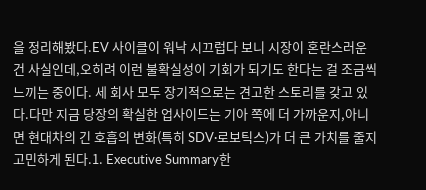을 정리해봤다.EV 사이클이 워낙 시끄럽다 보니 시장이 혼란스러운 건 사실인데,오히려 이런 불확실성이 기회가 되기도 한다는 걸 조금씩 느끼는 중이다. 세 회사 모두 장기적으로는 견고한 스토리를 갖고 있다.다만 지금 당장의 확실한 업사이드는 기아 쪽에 더 가까운지,아니면 현대차의 긴 호흡의 변화(특히 SDV·로보틱스)가 더 큰 가치를 줄지 고민하게 된다.1. Executive Summary한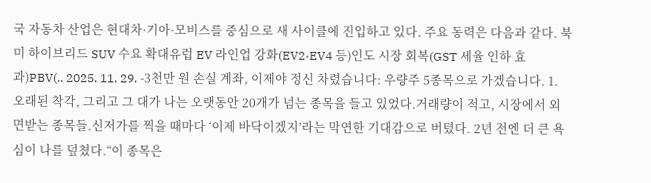국 자동차 산업은 현대차·기아·모비스를 중심으로 새 사이클에 진입하고 있다. 주요 동력은 다음과 같다. 북미 하이브리드 SUV 수요 확대유럽 EV 라인업 강화(EV2·EV4 등)인도 시장 회복(GST 세율 인하 효과)PBV(.. 2025. 11. 29. -3천만 원 손실 계좌, 이제야 정신 차렸습니다: 우량주 5종목으로 가겠습니다. 1. 오래된 착각, 그리고 그 대가 나는 오랫동안 20개가 넘는 종목을 들고 있었다.거래량이 적고, 시장에서 외면받는 종목들.신저가를 찍을 때마다 ‘이제 바닥이겠지’라는 막연한 기대감으로 버텼다. 2년 전엔 더 큰 욕심이 나를 덮쳤다.“이 종목은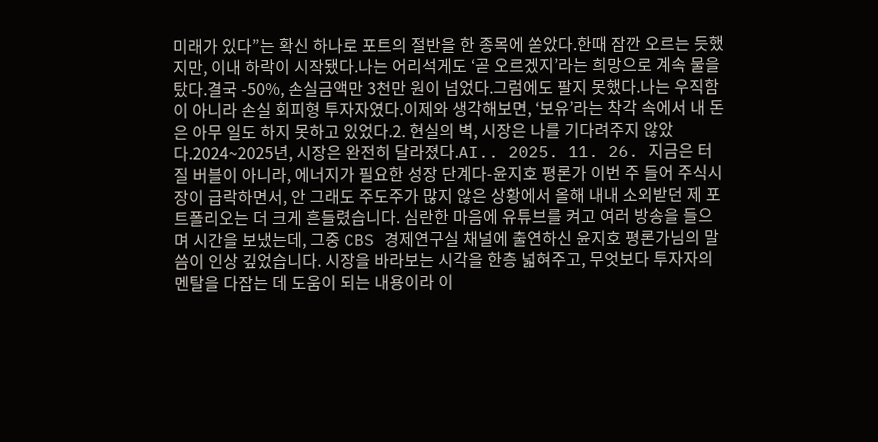미래가 있다”는 확신 하나로 포트의 절반을 한 종목에 쏟았다.한때 잠깐 오르는 듯했지만, 이내 하락이 시작됐다.나는 어리석게도 ‘곧 오르겠지’라는 희망으로 계속 물을 탔다.결국 -50%, 손실금액만 3천만 원이 넘었다.그럼에도 팔지 못했다.나는 우직함이 아니라 손실 회피형 투자자였다.이제와 생각해보면, ‘보유’라는 착각 속에서 내 돈은 아무 일도 하지 못하고 있었다.2. 현실의 벽, 시장은 나를 기다려주지 않았다.2024~2025년, 시장은 완전히 달라졌다.AI.. 2025. 11. 26. 지금은 터질 버블이 아니라, 에너지가 필요한 성장 단계다-윤지호 평론가 이번 주 들어 주식시장이 급락하면서, 안 그래도 주도주가 많지 않은 상황에서 올해 내내 소외받던 제 포트폴리오는 더 크게 흔들렸습니다. 심란한 마음에 유튜브를 켜고 여러 방송을 들으며 시간을 보냈는데, 그중 CBS 경제연구실 채널에 출연하신 윤지호 평론가님의 말씀이 인상 깊었습니다. 시장을 바라보는 시각을 한층 넓혀주고, 무엇보다 투자자의 멘탈을 다잡는 데 도움이 되는 내용이라 이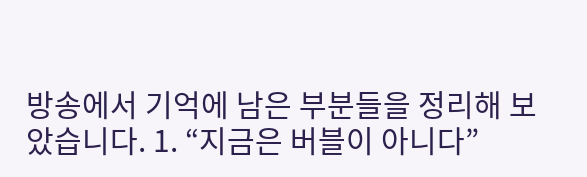방송에서 기억에 남은 부분들을 정리해 보았습니다. 1. “지금은 버블이 아니다”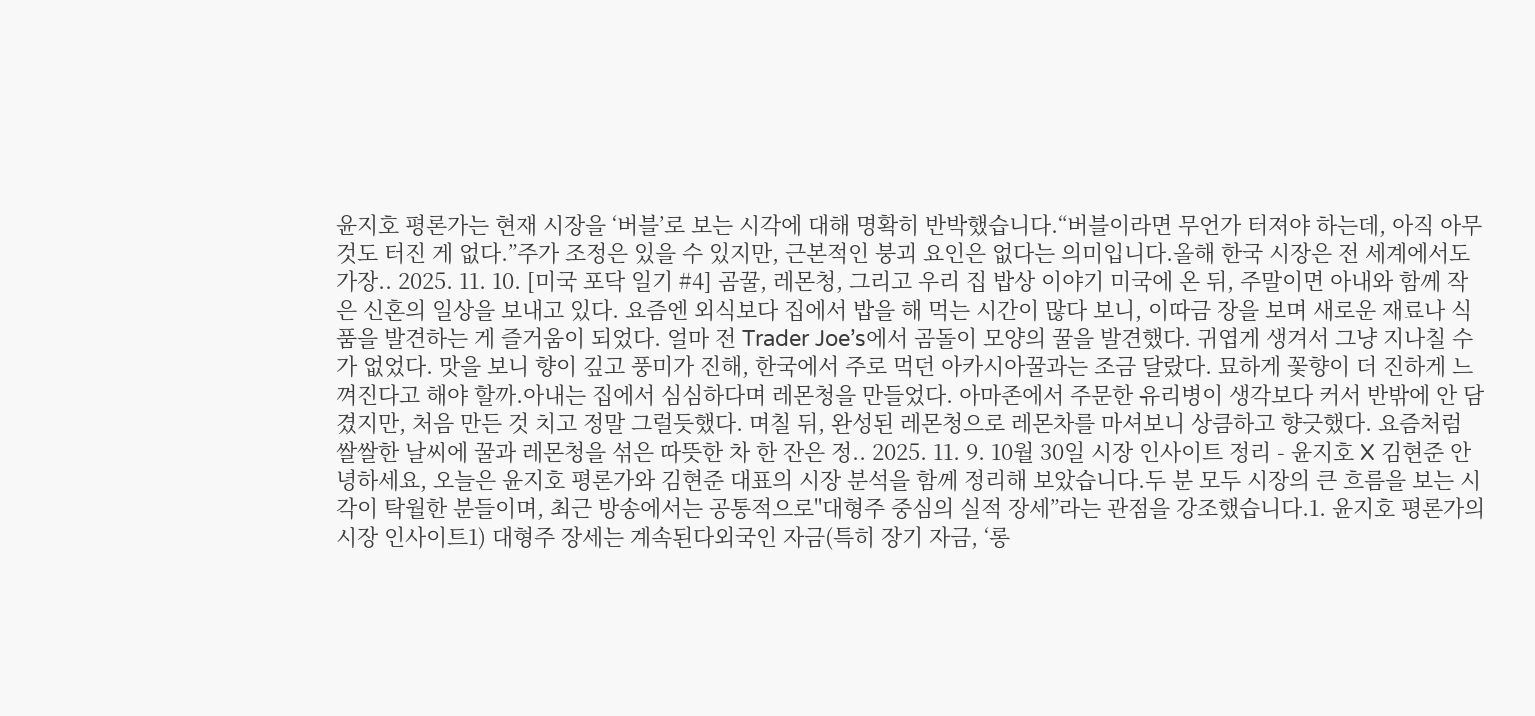윤지호 평론가는 현재 시장을 ‘버블’로 보는 시각에 대해 명확히 반박했습니다.“버블이라면 무언가 터져야 하는데, 아직 아무것도 터진 게 없다.”주가 조정은 있을 수 있지만, 근본적인 붕괴 요인은 없다는 의미입니다.올해 한국 시장은 전 세계에서도 가장.. 2025. 11. 10. [미국 포닥 일기 #4] 곰꿀, 레몬청, 그리고 우리 집 밥상 이야기 미국에 온 뒤, 주말이면 아내와 함께 작은 신혼의 일상을 보내고 있다. 요즘엔 외식보다 집에서 밥을 해 먹는 시간이 많다 보니, 이따금 장을 보며 새로운 재료나 식품을 발견하는 게 즐거움이 되었다. 얼마 전 Trader Joe’s에서 곰돌이 모양의 꿀을 발견했다. 귀엽게 생겨서 그냥 지나칠 수가 없었다. 맛을 보니 향이 깊고 풍미가 진해, 한국에서 주로 먹던 아카시아꿀과는 조금 달랐다. 묘하게 꽃향이 더 진하게 느껴진다고 해야 할까.아내는 집에서 심심하다며 레몬청을 만들었다. 아마존에서 주문한 유리병이 생각보다 커서 반밖에 안 담겼지만, 처음 만든 것 치고 정말 그럴듯했다. 며칠 뒤, 완성된 레몬청으로 레몬차를 마셔보니 상큼하고 향긋했다. 요즘처럼 쌀쌀한 날씨에 꿀과 레몬청을 섞은 따뜻한 차 한 잔은 정.. 2025. 11. 9. 10월 30일 시장 인사이트 정리 - 윤지호 X 김현준 안녕하세요, 오늘은 윤지호 평론가와 김현준 대표의 시장 분석을 함께 정리해 보았습니다.두 분 모두 시장의 큰 흐름을 보는 시각이 탁월한 분들이며, 최근 방송에서는 공통적으로"대형주 중심의 실적 장세”라는 관점을 강조했습니다.1. 윤지호 평론가의 시장 인사이트1) 대형주 장세는 계속된다외국인 자금(특히 장기 자금, ‘롱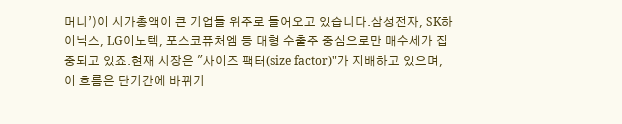머니’)이 시가총액이 큰 기업들 위주로 들어오고 있습니다.삼성전자, SK하이닉스, LG이노텍, 포스코퓨처엠 등 대형 수출주 중심으로만 매수세가 집중되고 있죠.현재 시장은 "사이즈 팩터(size factor)"가 지배하고 있으며, 이 흐름은 단기간에 바뀌기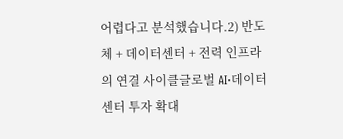어렵다고 분석했습니다.2) 반도체 + 데이터센터 + 전력 인프라의 연결 사이클글로벌 AI·데이터센터 투자 확대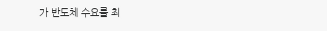가 반도체 수요를 최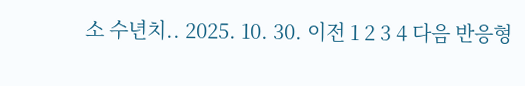소 수년치.. 2025. 10. 30. 이전 1 2 3 4 다음 반응형